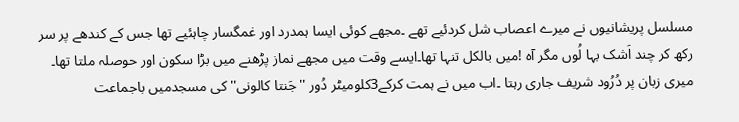مسلسل پریشانیوں نے میرے اعصاب شل کردئيے تھے ۔مجھے کوئی ایسا ہمدرد اور غمگسار چاہئيے تھا جس کے کندھے پر سر رکھ کر چند اَشک بہا لُوں مگر آہ !ميں بالکل تنہا تھا۔ایسے وقت میں مجھے نماز پڑھنے میں بڑا سکون اور حوصلہ ملتا تھا۔ ميری زبان پر دُرُود شريف جاری رہتا ۔اب ميں نے ہمت کرکے3کلومیٹر دُور ''جَنتا کالونی'' کی مسجدميں باجماعت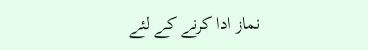نماز ادا کرنے کے لئے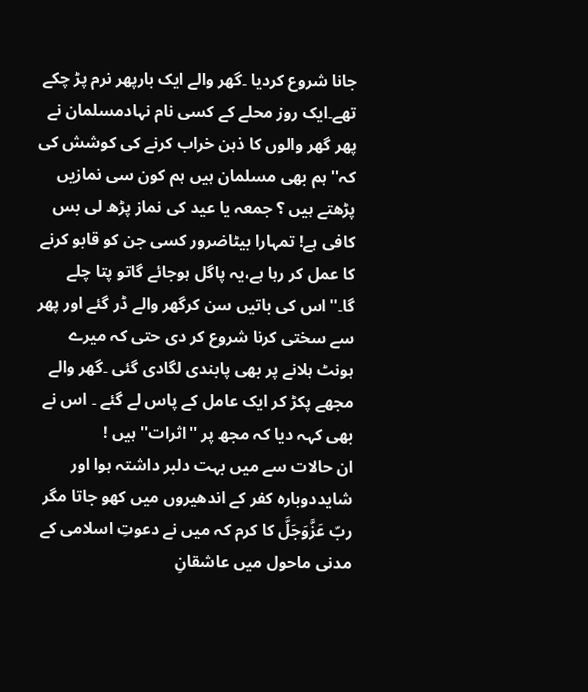جانا شروع کردیا ۔گھر والے ایک بارپھر نرم پڑ چکے تھے۔ایک روز محلے کے کسی نام نہادمسلمان نے پھر گھر والوں کا ذہن خراب کرنے کی کوشش کی کہ'' ہم بھی مسلمان ہيں ہم کون سی نمازيں پڑھتے ہيں ؟ جمعہ يا عيد کی نماز پڑھ لی بس کافی ہے! تمہارا بیٹاضرور کسی جن کو قابو کرنے کا عمل کر رہا ہے،یہ پاگل ہوجائے گاتو پتا چلے گا۔''اس کی باتیں سن کرگھر والے ڈر گئے اور پھر سے سختی کرنا شروع کر دی حتی کہ ميرے ہونٹ ہلانے پر بھی پابندی لگادی گئی ۔گھر والے مجھے پکڑ کر ايک عامل کے پاس لے گئے ۔ اس نے بھی کہہ ديا کہ مجھ پر ''اثرات'' ہيں !
ان حالات سے میں بہت دلبر داشتہ ہوا اور شایددوبارہ کفر کے اندھیروں میں کھو جاتا مگر ربّ عَزَّوَجَلَّ کا کرم کہ میں نے دعوتِ اسلامی کے مدنی ماحول ميں عاشقانِ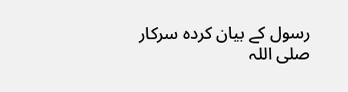رسول کے بیان کردہ سرکار صلی اللہ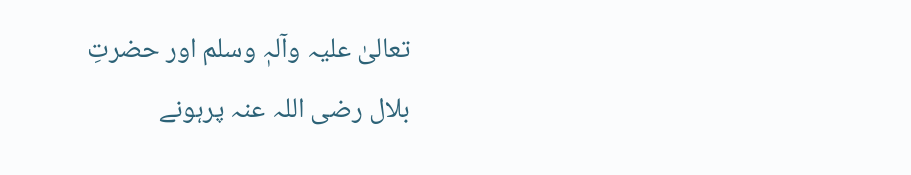تعالیٰ عليہ وآلہٖ وسلم اور حضرتِ بلال رضی اللہ عنہ پرہونے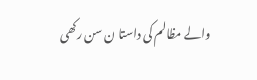والے مظالم کی داستا ن سن رکھی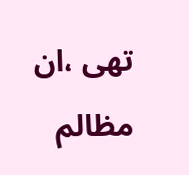تھی ،ان مظالم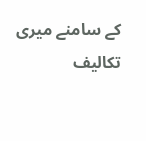کے سامنے میری تکالیف